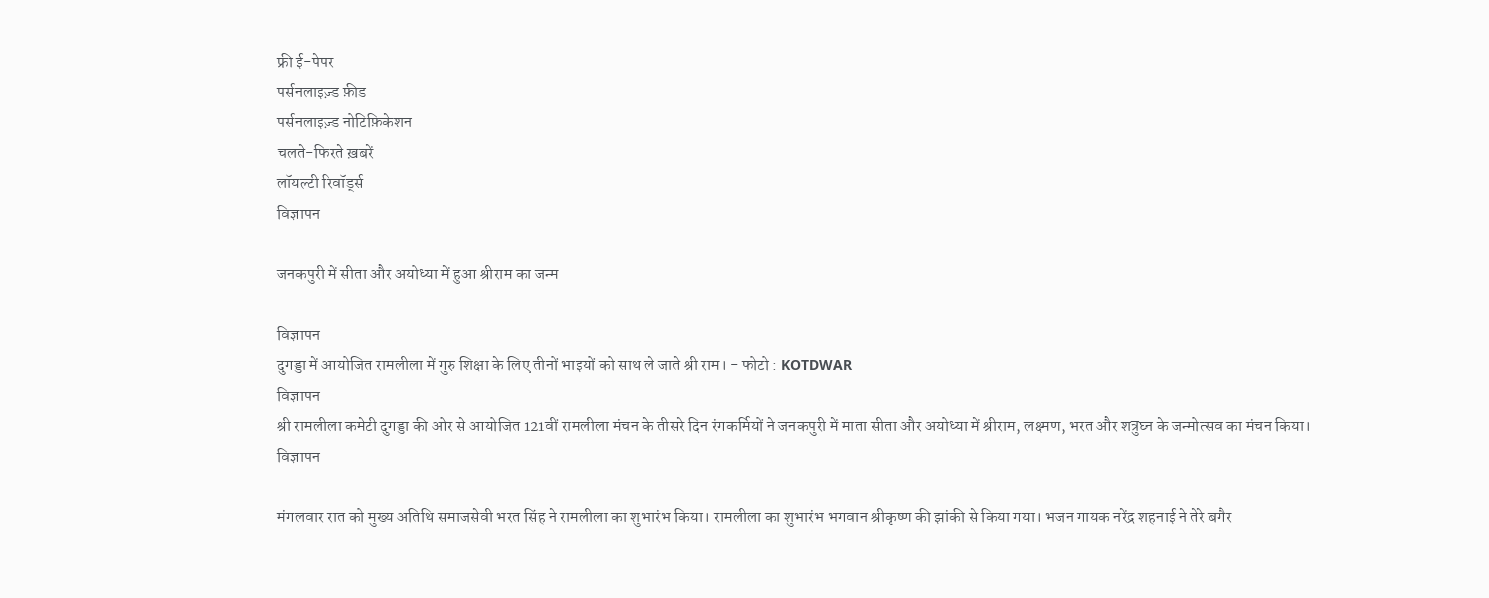फ्री ई-पेपर
पर्सनलाइज़्ड फ़ीड
पर्सनलाइज़्ड नोटिफ़िकेशन
चलते-फिरते ख़बरें
लॉयल्टी रिवॉर्ड्स
विज्ञापन

जनकपुरी में सीता और अयोध्या में हुआ श्रीराम का जन्म

विज्ञापन
दुगड्डा में आयोजित रामलीला में गुरु शिक्षा के लिए तीनों भाइयों को साथ ले जाते श्री राम। - फोटो : KOTDWAR
विज्ञापन
श्री रामलीला कमेटी दुगड्डा की ओर से आयोजित 121वीं रामलीला मंचन के तीसरे दिन रंगकर्मियों ने जनकपुरी में माता सीता और अयोध्या में श्रीराम, लक्ष्मण, भरत और शत्रुघ्न के जन्मोत्सव का मंचन किया।
विज्ञापन

मंगलवार रात को मुख्य अतिथि समाजसेवी भरत सिंह ने रामलीला का शुभारंभ किया। रामलीला का शुभारंभ भगवान श्रीकृष्ण की झांकी से किया गया। भजन गायक नरेंद्र शहनाई ने तेरे बगैर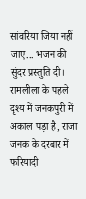सांवरिया जिया नहीं जाए... भजन की सुंदर प्रस्तुति दी। रामलीला के पहले दृश्य में जनकपुरी में अकाल पड़ा है, राजा जनक के दरबार में फरियादी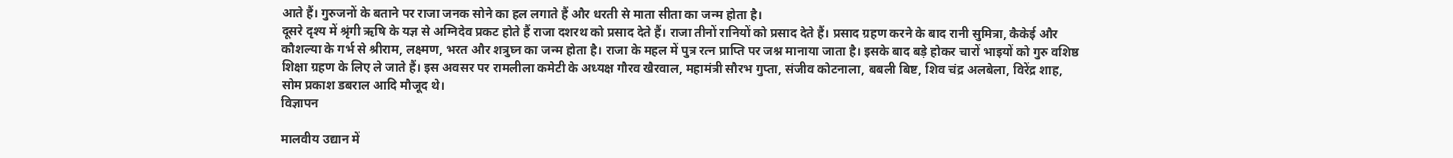आते हैं। गुरुजनों के बताने पर राजा जनक सोने का हल लगाते हैं और धरती से माता सीता का जन्म होता है।
दूसरे दृश्य में श्रृंगी ऋषि के यज्ञ से अग्निदेव प्रकट होते हैं राजा दशरथ को प्रसाद देते हैं। राजा तीनों रानियों को प्रसाद देते हैं। प्रसाद ग्रहण करने के बाद रानी सुमित्रा, कैकेई और कौशल्या के गर्भ से श्रीराम, लक्ष्मण, भरत और शत्रुघ्न का जन्म होता है। राजा के महल में पुत्र रत्न प्राप्ति पर जश्न मानाया जाता है। इसके बाद बड़े होकर चारों भाइयों को गुरु वशिष्ठ शिक्षा ग्रहण के लिए ले जाते हैं। इस अवसर पर रामलीला कमेटी के अध्यक्ष गौरव खैरवाल, महामंत्री सौरभ गुप्ता, संजीव कोटनाला, बबली बिष्ट, शिव चंद्र अलबेला, विरेंद्र शाह, सोम प्रकाश डबराल आदि मौजूद थे।
विज्ञापन

मालवीय उद्यान में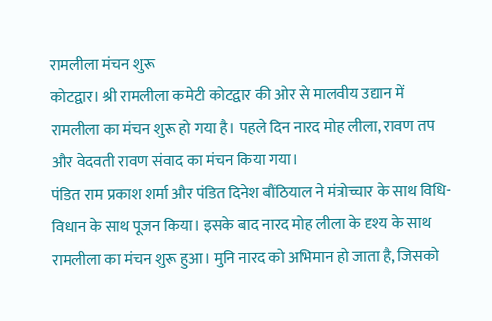रामलीला मंचन शुरू
कोटद्वार। श्री रामलीला कमेटी कोटद्वार की ओर से मालवीय उद्यान में रामलीला का मंचन शुरू हो गया है। पहले दिन नारद मोह लीला, रावण तप और वेदवती रावण संवाद का मंचन किया गया।
पंडित राम प्रकाश शर्मा और पंडित दिनेश बौंठियाल ने मंत्रोच्चार के साथ विधि-विधान के साथ पूजन किया। इसके बाद नारद मोह लीला के दृश्य के साथ रामलीला का मंचन शुरू हुआ। मुनि नारद को अभिमान हो जाता है, जिसको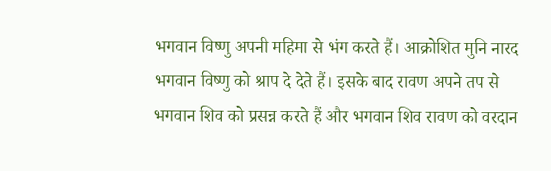भगवान विष्णु अपनी महिमा से भंग करते हैं। आक्रोशित मुनि नारद भगवान विष्णु को श्राप दे देते हैं। इसके बाद रावण अपने तप से भगवान शिव को प्रसन्न करते हैं और भगवान शिव रावण को वरदान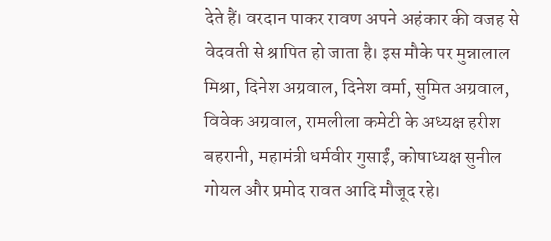देते हैं। वरदान पाकर रावण अपने अहंकार की वजह से वेदवती से श्रापित हो जाता है। इस मौके पर मुन्नालाल मिश्रा, दिनेश अग्रवाल, दिनेश वर्मा, सुमित अग्रवाल, विवेक अग्रवाल, रामलीला कमेटी के अध्यक्ष हरीश बहरानी, महामंत्री धर्मवीर गुसाईं, कोषाध्यक्ष सुनील गोयल और प्रमोद रावत आदि मौजूद रहे।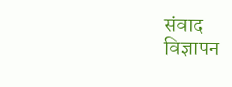संवाद
विज्ञापन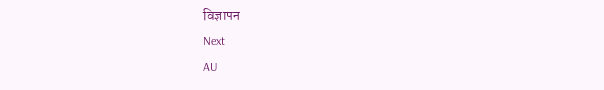विज्ञापन
Next
AU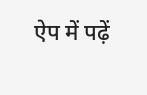ऐप में पढ़ें